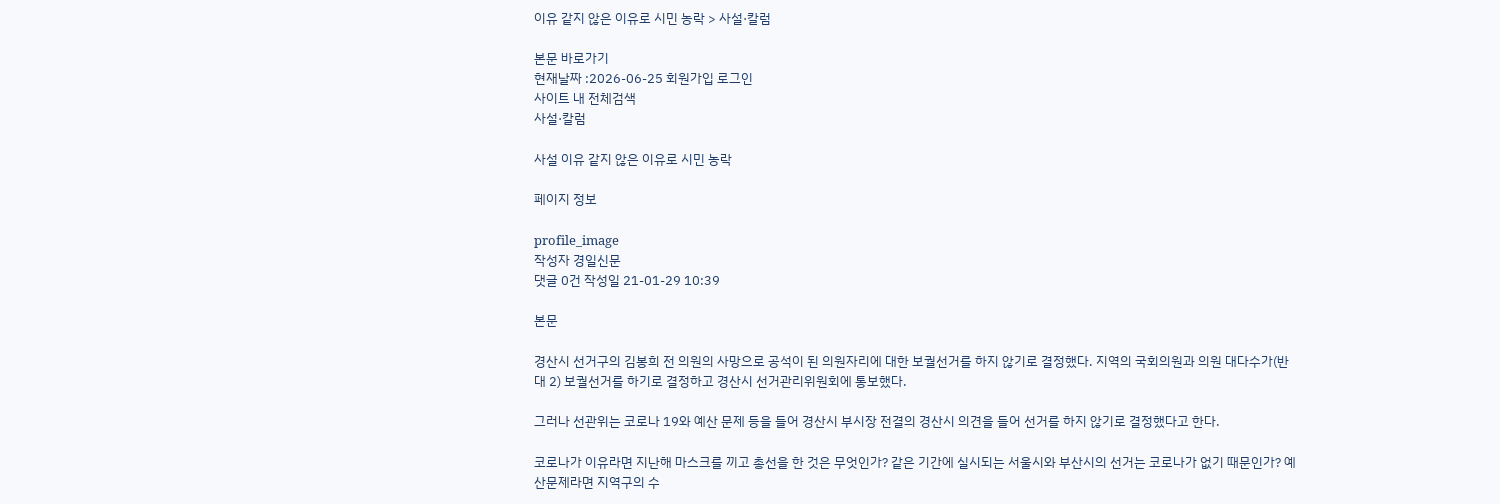이유 같지 않은 이유로 시민 농락 > 사설·칼럼

본문 바로가기
현재날짜 :2026-06-25 회원가입 로그인
사이트 내 전체검색
사설·칼럼

사설 이유 같지 않은 이유로 시민 농락

페이지 정보

profile_image
작성자 경일신문
댓글 0건 작성일 21-01-29 10:39

본문

경산시 선거구의 김봉희 전 의원의 사망으로 공석이 된 의원자리에 대한 보궐선거를 하지 않기로 결정했다. 지역의 국회의원과 의원 대다수가(반대 2) 보궐선거를 하기로 결정하고 경산시 선거관리위원회에 통보했다.

그러나 선관위는 코로나 19와 예산 문제 등을 들어 경산시 부시장 전결의 경산시 의견을 들어 선거를 하지 않기로 결정했다고 한다.

코로나가 이유라면 지난해 마스크를 끼고 총선을 한 것은 무엇인가? 같은 기간에 실시되는 서울시와 부산시의 선거는 코로나가 없기 때문인가? 예산문제라면 지역구의 수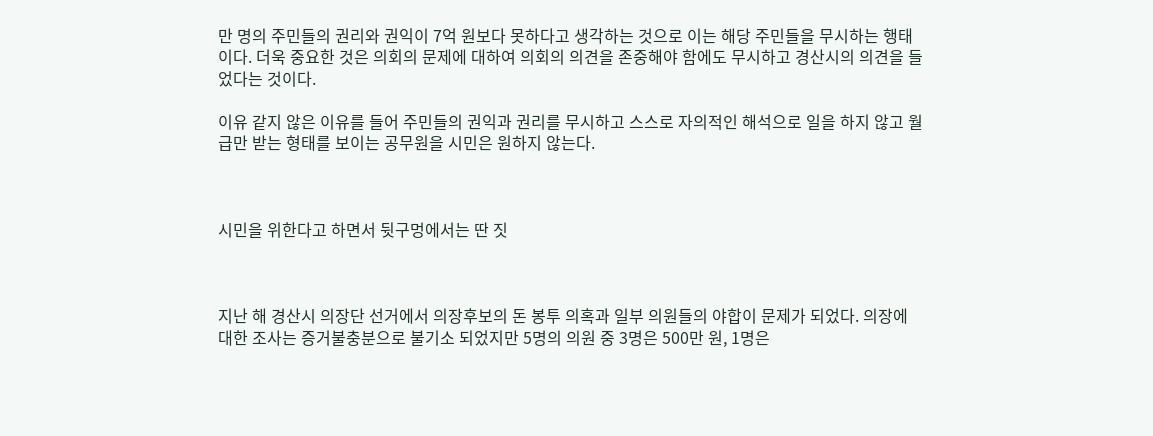만 명의 주민들의 권리와 권익이 7억 원보다 못하다고 생각하는 것으로 이는 해당 주민들을 무시하는 행태이다. 더욱 중요한 것은 의회의 문제에 대하여 의회의 의견을 존중해야 함에도 무시하고 경산시의 의견을 들었다는 것이다.

이유 같지 않은 이유를 들어 주민들의 권익과 권리를 무시하고 스스로 자의적인 해석으로 일을 하지 않고 월급만 받는 형태를 보이는 공무원을 시민은 원하지 않는다.



시민을 위한다고 하면서 뒷구멍에서는 딴 짓



지난 해 경산시 의장단 선거에서 의장후보의 돈 봉투 의혹과 일부 의원들의 야합이 문제가 되었다. 의장에 대한 조사는 증거불충분으로 불기소 되었지만 5명의 의원 중 3명은 500만 원, 1명은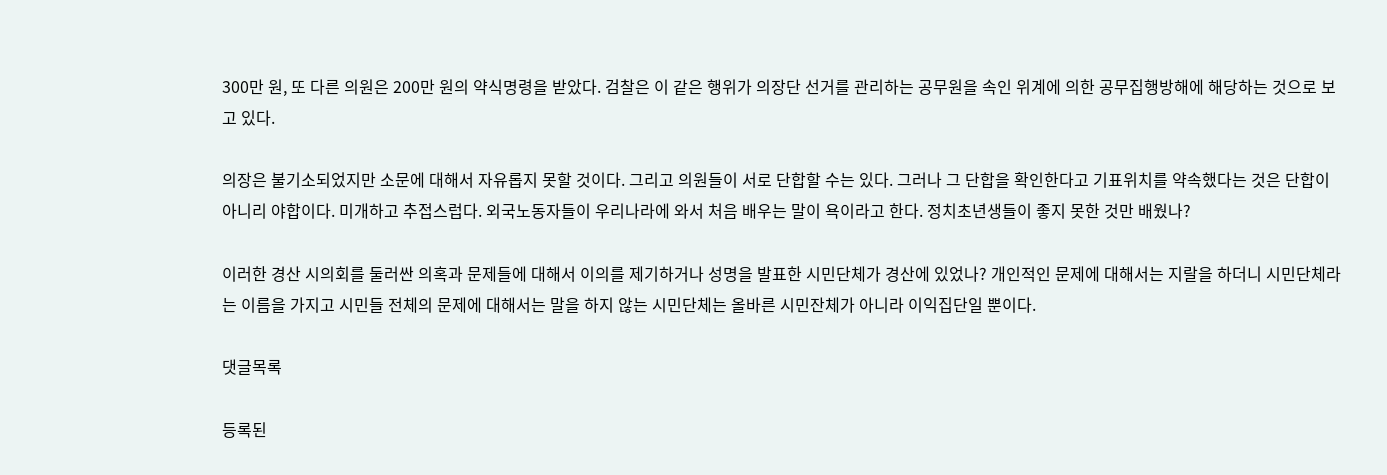300만 원, 또 다른 의원은 200만 원의 약식명령을 받았다. 검찰은 이 같은 행위가 의장단 선거를 관리하는 공무원을 속인 위계에 의한 공무집행방해에 해당하는 것으로 보고 있다.

의장은 불기소되었지만 소문에 대해서 자유롭지 못할 것이다. 그리고 의원들이 서로 단합할 수는 있다. 그러나 그 단합을 확인한다고 기표위치를 약속했다는 것은 단합이 아니리 야합이다. 미개하고 추접스럽다. 외국노동자들이 우리나라에 와서 처음 배우는 말이 욕이라고 한다. 정치초년생들이 좋지 못한 것만 배웠나?

이러한 경산 시의회를 둘러싼 의혹과 문제들에 대해서 이의를 제기하거나 성명을 발표한 시민단체가 경산에 있었나? 개인적인 문제에 대해서는 지랄을 하더니 시민단체라는 이름을 가지고 시민들 전체의 문제에 대해서는 말을 하지 않는 시민단체는 올바른 시민잔체가 아니라 이익집단일 뿐이다.

댓글목록

등록된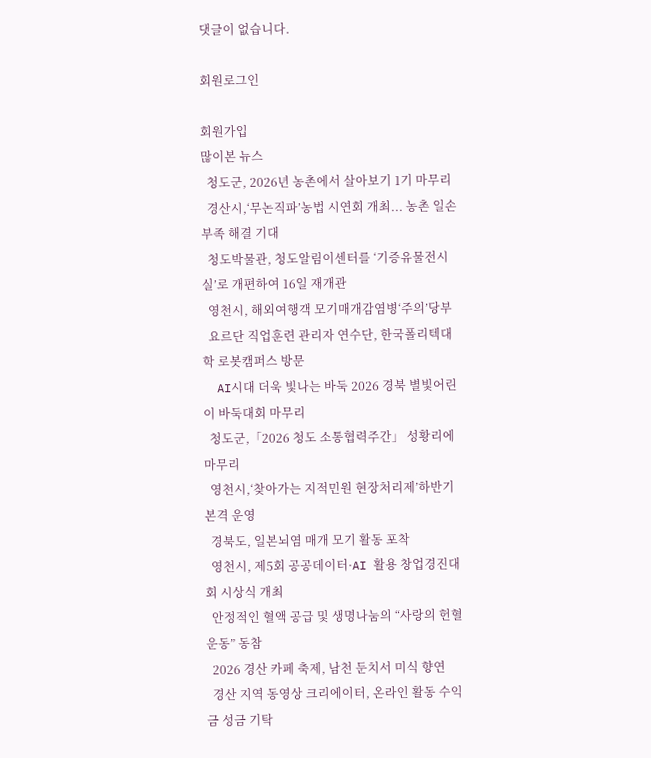댓글이 없습니다.

회원로그인

회원가입
많이본 뉴스
  청도군, 2026년 농촌에서 살아보기 1기 마무리
  경산시,‘무논직파’농법 시연회 개최... 농촌 일손부족 해결 기대
  청도박물관, 청도알림이센터를 ‘기증유물전시실’로 개편하여 16일 재개관
  영천시, 해외여행객 모기매개감염병‘주의’당부
  요르단 직업훈련 관리자 연수단, 한국폴리텍대학 로봇캠퍼스 방문
  AI시대 더욱 빛나는 바둑 2026 경북 별빛어린이 바둑대회 마무리
  청도군,「2026 청도 소통협력주간」 성황리에 마무리
  영천시,‘찾아가는 지적민원 현장처리제’하반기 본격 운영
  경북도, 일본뇌염 매개 모기 활동 포착
  영천시, 제5회 공공데이터·AI 활용 창업경진대회 시상식 개최
  안정적인 혈액 공급 및 생명나눔의 “사랑의 헌혈 운동” 동참
  2026 경산 카페 축제, 남천 둔치서 미식 향연
  경산 지역 동영상 크리에이터, 온라인 활동 수익금 성금 기탁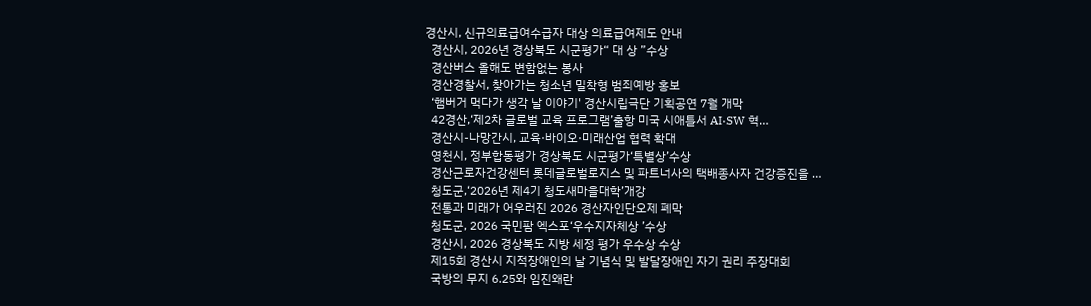경산시, 신규의료급여수급자 대상 의료급여제도 안내
  경산시, 2026년 경상북도 시군평가“ 대 상 ”수상
  경산버스 올해도 변함없는 봉사
  경산경찰서, 찾아가는 청소년 밀착형 범죄예방 홍보
  ‘햄버거 먹다가 생각 날 이야기' 경산시립극단 기획공연 7월 개막
  42경산,‘제2차 글로벌 교육 프로그램’출항 미국 시애틀서 AI·SW 혁…
  경산시-나망간시, 교육·바이오·미래산업 협력 확대
  영천시, 정부합동평가 경상북도 시군평가‘특별상’수상
  경산근로자건강센터 롯데글로벌로지스 및 파트너사의 택배종사자 건강증진을 …
  청도군,‘2026년 제4기 청도새마을대학’개강
  전통과 미래가 어우러진 2026 경산자인단오제 폐막
  청도군, 2026 국민팜 엑스포‘우수지자체상 ’수상
  경산시, 2026 경상북도 지방 세정 평가 우수상 수상
  제15회 경산시 지적장애인의 날 기념식 및 발달장애인 자기 권리 주장대회
  국방의 무지 6.25와 임진왜란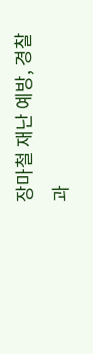장마철 재난 예방, 경찰과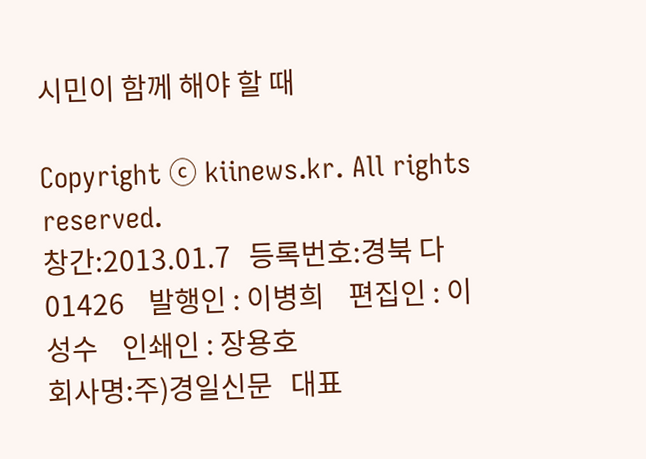시민이 함께 해야 할 때

Copyright ⓒ kiinews.kr. All rights reserved.
창간:2013.01.7   등록번호:경북 다 01426    발행인 : 이병희    편집인 : 이성수    인쇄인 : 장용호
회사명:주)경일신문   대표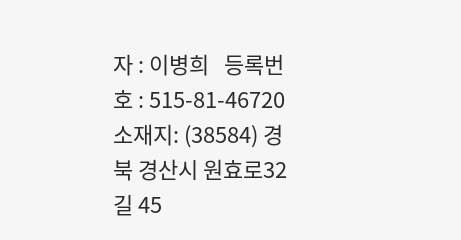자 : 이병희   등록번호 : 515-81-46720   소재지: (38584) 경북 경산시 원효로32길 45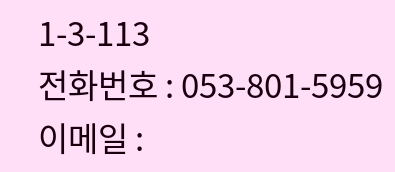1-3-113
전화번호 : 053-801-5959   이메일 :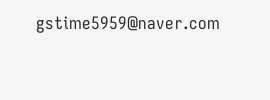gstime5959@naver.com